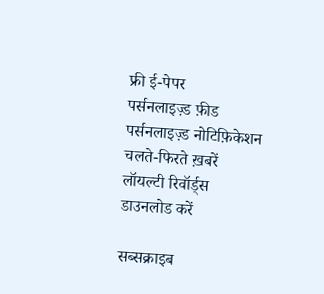फ्री ई-पेपर
पर्सनलाइज़्ड फ़ीड
पर्सनलाइज़्ड नोटिफ़िकेशन
चलते-फिरते ख़बरें
लॉयल्टी रिवॉर्ड्स
डाउनलोड करें

सब्सक्राइब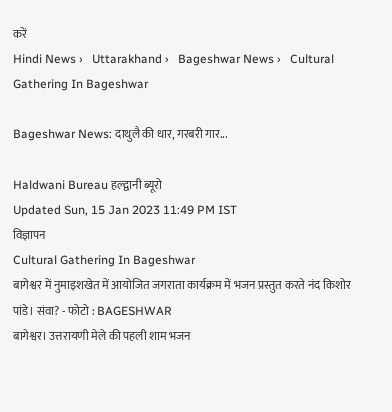करें
Hindi News ›   Uttarakhand ›   Bageshwar News ›   Cultural Gathering In Bageshwar

Bageshwar News: दाथुलै की धार, गरबरी गार...

Haldwani Bureau हल्द्वानी ब्यूरो
Updated Sun, 15 Jan 2023 11:49 PM IST
विज्ञापन
Cultural Gathering In Bageshwar
बागेश्वर में नुमाइशखेत में आयोजित जगराता कार्यक्रम में भजन प्रस्तुत करते नंद किशोर पांडे। संवा? - फोटो : BAGESHWAR
बागेश्वर। उत्तरायणी मेले की पहली शाम भजन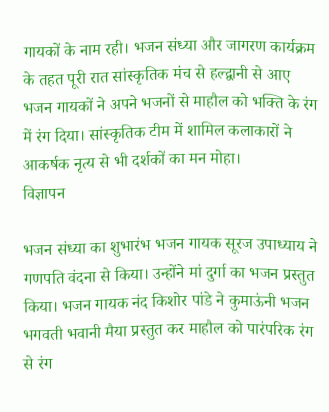गायकों के नाम रही। भजन संध्या और जागरण कार्यक्रम के तहत पूरी रात सांस्कृतिक मंच से हल्द्वानी से आए भजन गायकों ने अपने भजनों से माहौल को भक्ति के रंग में रंग दिया। सांस्कृतिक टीम में शामिल कलाकारों ने आकर्षक नृत्य से भी दर्शकों का मन मोहा।
विज्ञापन

भजन संध्या का शुभारंभ भजन गायक सूरज उपाध्याय ने गणपति वंदना से किया। उन्होंने मां दुर्गा का भजन प्रस्तुत किया। भजन गायक नंद किशोर पांडे ने कुमाऊंनी भजन भगवती भवानी मैया प्रस्तुत कर माहौल को पारंपरिक रंग से रंग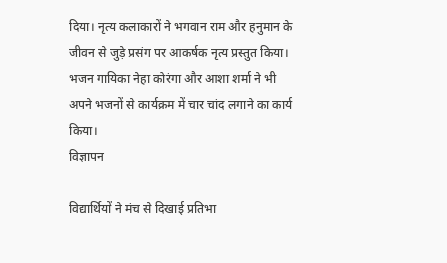दिया। नृत्य कलाकारों ने भगवान राम और हनुमान के जीवन से जुड़े प्रसंग पर आकर्षक नृत्य प्रस्तुत किया। भजन गायिका नेहा कोरंगा और आशा शर्मा ने भी अपने भजनों से कार्यक्रम में चार चांद लगाने का कार्य किया।
विज्ञापन

विद्यार्थियों ने मंच से दिखाई प्रतिभा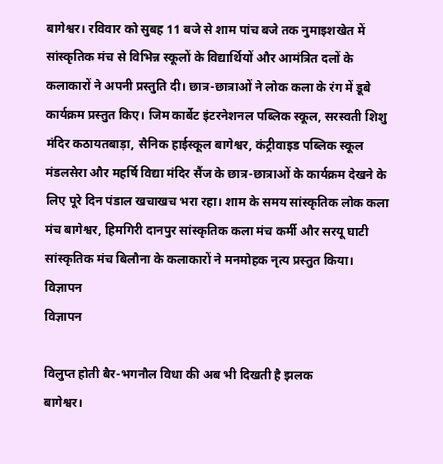बागेश्वर। रविवार को सुबह 11 बजे से शाम पांच बजे तक नुमाइशखेत में सांस्कृतिक मंच से विभिन्न स्कूलों के विद्यार्थियों और आमंत्रित दलों के कलाकारों ने अपनी प्रस्तुति दी। छात्र-छात्राओं ने लोक कला के रंग में डूबे कार्यक्रम प्रस्तुत किए। जिम कार्बेट इंटरनेशनल पब्लिक स्कूल, सरस्वती शिशु मंदिर कठायतबाड़ा, सैनिक हाईस्कूल बागेश्वर, कंट्रीवाइड पब्लिक स्कूल मंडलसेरा और महर्षि विद्या मंदिर सैंज के छात्र-छात्राओं के कार्यक्रम देखने के लिए पूरे दिन पंडाल खचाखच भरा रहा। शाम के समय सांस्कृतिक लोक कला मंच बागेश्वर, हिमगिरी दानपुर सांस्कृतिक कला मंच कर्मी और सरयू घाटी सांस्कृतिक मंच बिलौना के कलाकारों ने मनमोहक नृत्य प्रस्तुत किया।
विज्ञापन
विज्ञापन

विलुप्त होती बैर-भगनौल विधा की अब भी दिखती है झलक
बागेश्वर।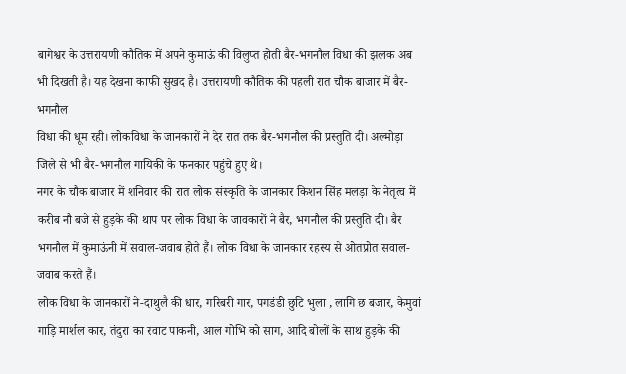बागेश्वर के उत्तरायणी कौतिक में अपने कुमाऊं की विलुप्त होती बैर-भगनौल विधा की झलक अब भी दिखती है। यह देखना काफी सुखद है। उत्तरायणी कौतिक की पहली रात चौक बाजार में बैर-भगनौल
विधा की धूम रही। लोकविधा के जानकारों ने देर रात तक बैर-भगनौल की प्रस्तुति दी। अल्मोड़ा जिले से भी बैर-भगनौल गायिकी के फनकार पहुंचे हुए थे।
नगर के चौक बाजार में शनिवार की रात लोक संस्कृति के जानकार किशन सिंह मलड़ा के नेतृत्व में करीब नौ बजे से हुड़के की थाप पर लोक विधा के जावकारों ने बैर, भगनौल की प्रस्तुति दी। बैर भगनौल में कुमाऊंनी में सवाल-जवाब होते हैं। लोक विधा के जानकार रहस्य से ओतप्रोत सवाल-जवाब करते हैं।
लोक विधा के जानकारों ने-दाथुलै की धार, गरिबरी गार, पगडंडी छुटि भुला , लागि छ बजार, केमुवां गाड़ि मार्शल कार, तंदुरा का रवाट पाकनी, आल गोभि को साग, आदि बोलों के साथ हुड़के की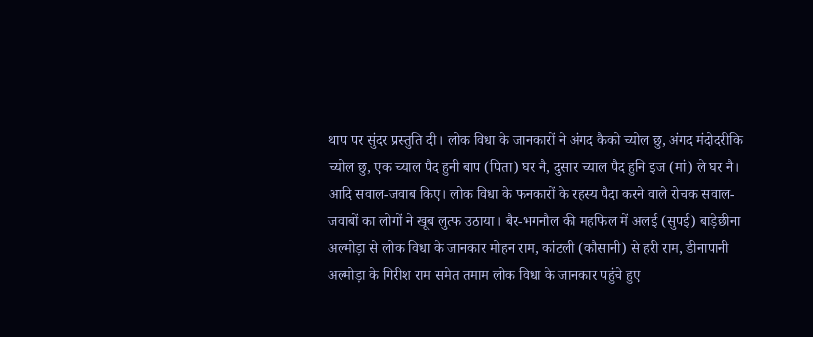थाप पर सुंदर प्रस्तुति दी। लोक विधा के जानकारों ने अंगद कैको च्योल छु, अंगद मंदोदरीकि च्योल छु, एक च्याल पैद हुनी बाप (पिता) घर नै, दुसार च्याल पैद हुनि इज (मां) ले घर नै। आदि सवाल-जवाब किए। लोक विधा के फनकारों के रहस्य पैदा करने वाले रोचक सवाल-जवाबों का लोगों ने खूब लुत्फ उठाया। बैर-भगनौल की महफिल में अलई (सुपई) बाड़ेछीना अल्मोड़ा से लोक विधा के जानकार मोहन राम, कांटली (कौसानी) से हरी राम, डीनापानी अल्मोड़ा के गिरीश राम समेत तमाम लोक विधा के जानकार पहुंचे हुए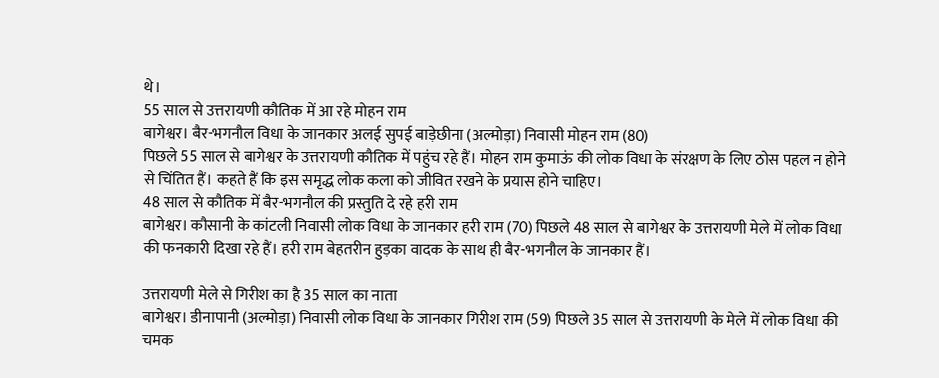थे।
55 साल से उत्तरायणी कौतिक में आ रहे मोहन राम
बागेश्वर। बैर-भगनौल विधा के जानकार अलई सुपई बाड़ेछीना (अल्मोड़ा) निवासी मोहन राम (80)
पिछले 55 साल से बागेश्वर के उत्तरायणी कौतिक में पहुंच रहे हैं। मोहन राम कुमाऊं की लोक विधा के संरक्षण के लिए ठोस पहल न होने से चिंतित हैं। कहते हैं कि इस समृद्ध लोक कला को जीवित रखने के प्रयास होने चाहिए।
48 साल से कौतिक में बैर-भगनौल की प्रस्तुति दे रहे हरी राम
बागेश्वर। कौसानी के कांटली निवासी लोक विधा के जानकार हरी राम (70) पिछले 48 साल से बागेश्वर के उत्तरायणी मेले में लोक विधा की फनकारी दिखा रहे हैं। हरी राम बेहतरीन हुड़का वादक के साथ ही बैर-भगनौल के जानकार हैं।

उत्तरायणी मेले से गिरीश का है 35 साल का नाता
बागेश्वर। डीनापानी (अल्मोड़ा) निवासी लोक विधा के जानकार गिरीश राम (59) पिछले 35 साल से उत्तरायणी के मेले में लोक विधा की चमक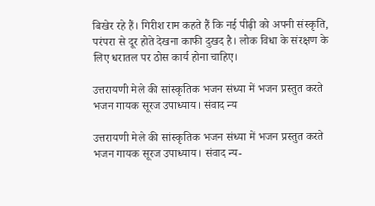बिखेर रहे हैं। गिरीश राम कहते हैं कि नई पीढ़ी को अपनी संस्कृति, परंपरा से दूर होते देखना काफी दुखद है। लोक विधा के संरक्षण के लिए धरातल पर ठोस कार्य होना चाहिए।

उत्तरायणी मेले की सांस्कृतिक भजन संध्या में भजन प्रस्तुत करते भजन गायक सूरज उपाध्याय। संवाद न्य

उत्तरायणी मेले की सांस्कृतिक भजन संध्या में भजन प्रस्तुत करते भजन गायक सूरज उपाध्याय। संवाद न्य-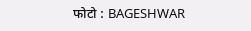फोटो : BAGESHWAR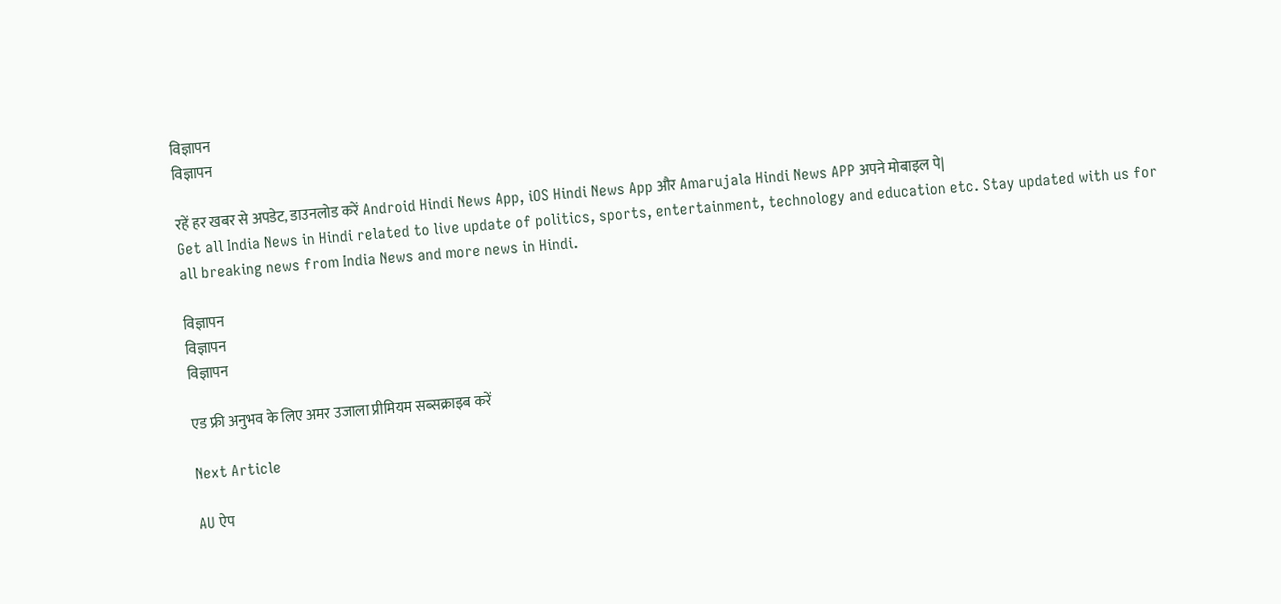विज्ञापन
विज्ञापन

रहें हर खबर से अपडेट, डाउनलोड करें Android Hindi News App, iOS Hindi News App और Amarujala Hindi News APP अपने मोबाइल पे|
Get all India News in Hindi related to live update of politics, sports, entertainment, technology and education etc. Stay updated with us for all breaking news from India News and more news in Hindi.

विज्ञापन
विज्ञापन
विज्ञापन

एड फ्री अनुभव के लिए अमर उजाला प्रीमियम सब्सक्राइब करें

Next Article

AU ऐप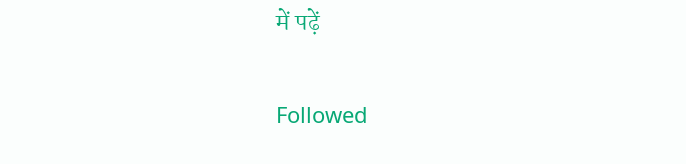में पढ़ें

Followed